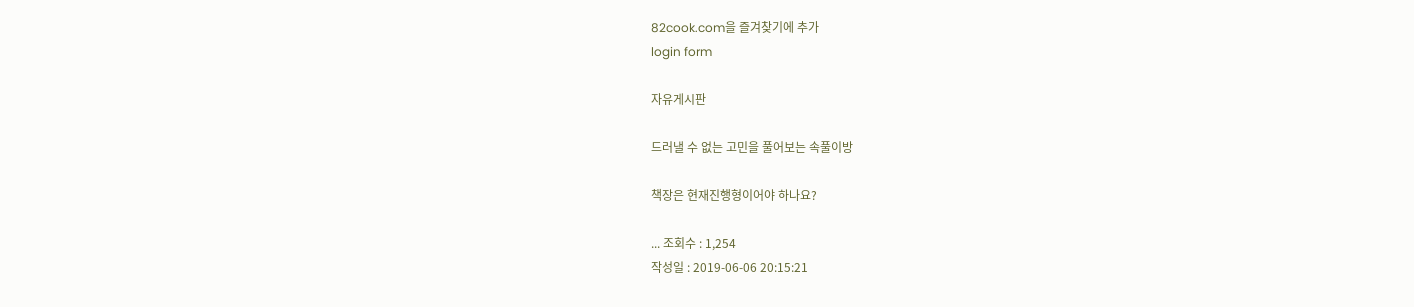82cook.com을 즐겨찾기에 추가
login form

자유게시판

드러낼 수 없는 고민을 풀어보는 속풀이방

책장은 현재진행형이어야 하나요?

... 조회수 : 1,254
작성일 : 2019-06-06 20:15:21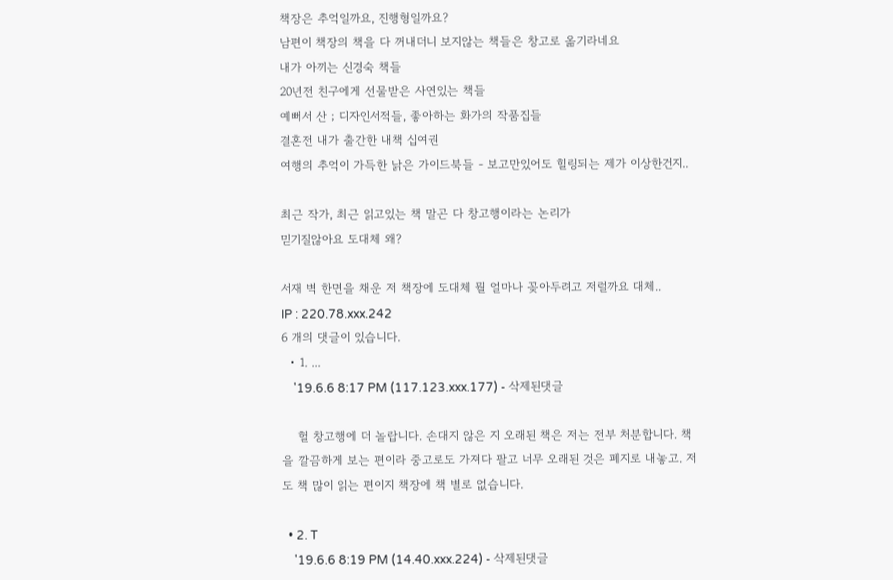책장은 추억일까요, 진행형일까요?
남편이 책장의 책을 다 꺼내더니 보지않는 책들은 창고로 옮기라네요
내가 아끼는 신경숙 책들
20년전 친구에게 선물받은 사연있는 책들
예뻐서 산 ; 디자인서적들, 좋아하는 화가의 작품집들
결혼전 내가 출간한 내책 십여권
여행의 추억이 가득한 낡은 가이드북들 - 보고만있어도 힐링되는 제가 이상한건지..

최근 작가, 최근 읽고있는 책 말곤 다 창고행이라는 논리가
믿기질않아요 도대체 왜?

서재 벽 한면을 채운 저 책장에 도대체 뭘 얼마나 꽂아두려고 저럴까요 대체..
IP : 220.78.xxx.242
6 개의 댓글이 있습니다.
  • 1. ...
    '19.6.6 8:17 PM (117.123.xxx.177) - 삭제된댓글

    헐 창고행에 더 놀랍니다. 손대지 않은 지 오래된 책은 저는 전부 처분합니다. 책을 깔끔하게 보는 편이라 중고로도 가져다 팔고 너무 오래된 것은 폐지로 내놓고. 저도 책 많이 읽는 편이지 책장에 책 별로 없습니다.

  • 2. T
    '19.6.6 8:19 PM (14.40.xxx.224) - 삭제된댓글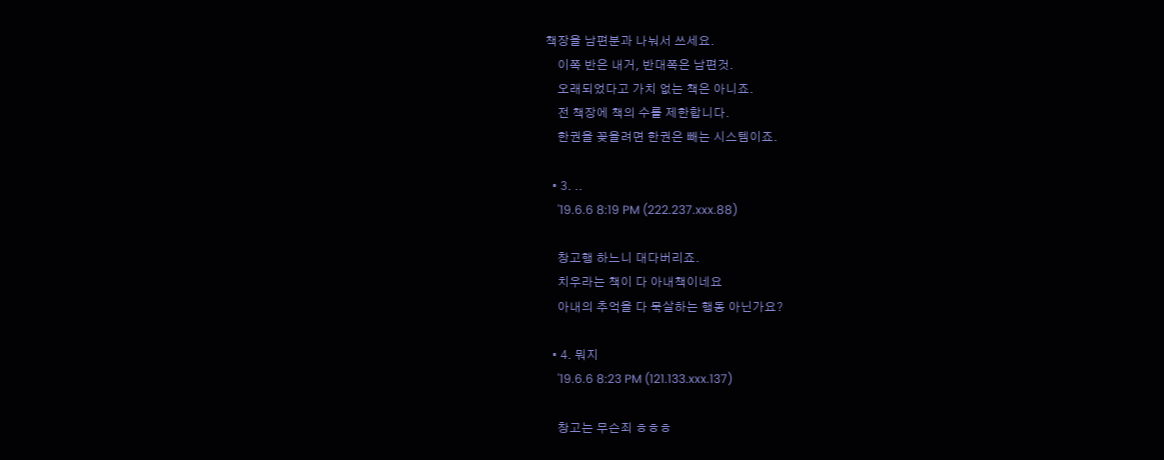책장을 남편분과 나눠서 쓰세요.
    이쪽 반은 내거, 반대쪽은 남편것.
    오래되었다고 가치 없는 책은 아니죠.
    전 책장에 책의 수를 제한합니다.
    한권을 꽂을려면 한권은 빼는 시스템이죠.

  • 3. ..
    '19.6.6 8:19 PM (222.237.xxx.88)

    창고행 하느니 대다버리죠.
    치우라는 책이 다 아내책이네요
    아내의 추억을 다 묵살하는 행동 아닌가요?

  • 4. 뭐지
    '19.6.6 8:23 PM (121.133.xxx.137)

    창고는 무슨죄 ㅎㅎㅎ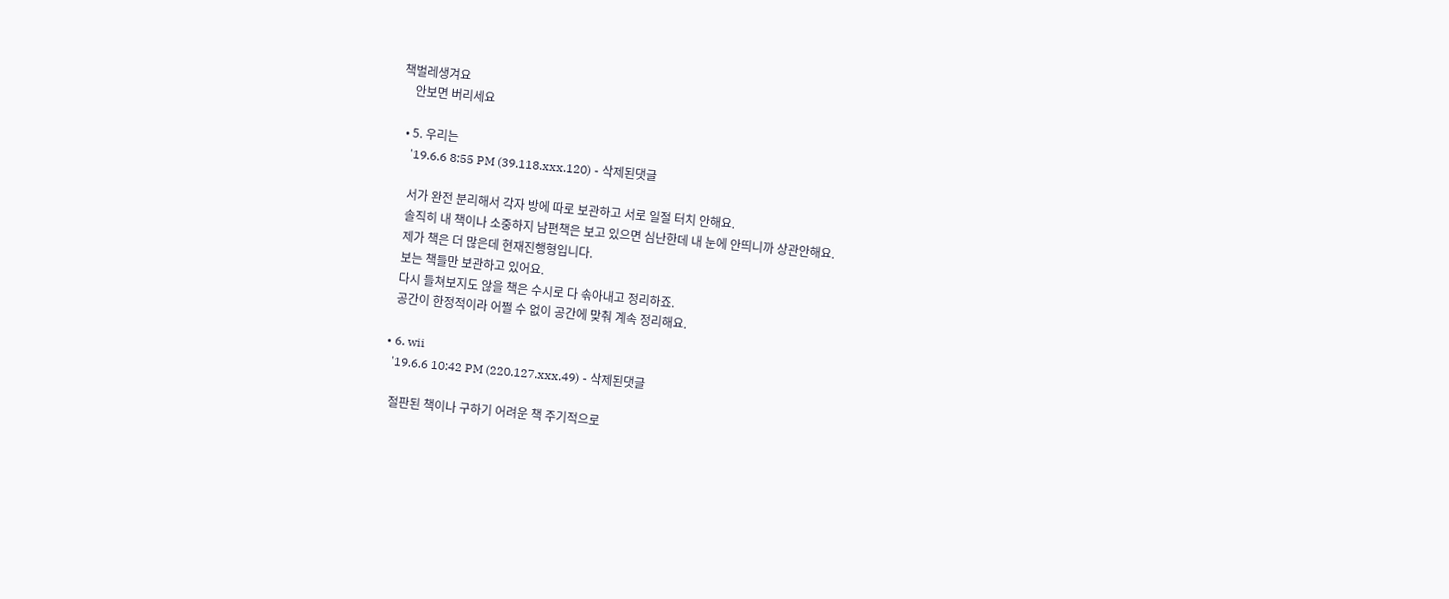책벌레생겨요
    안보면 버리세요

  • 5. 우리는
    '19.6.6 8:55 PM (39.118.xxx.120) - 삭제된댓글

    서가 완전 분리해서 각자 방에 따로 보관하고 서로 일절 터치 안해요.
    솔직히 내 책이나 소중하지 남편책은 보고 있으면 심난한데 내 눈에 안띄니까 상관안해요.
    제가 책은 더 많은데 현재진행형입니다.
    보는 책들만 보관하고 있어요.
    다시 들쳐보지도 않을 책은 수시로 다 솎아내고 정리하죠.
    공간이 한정적이라 어쩔 수 없이 공간에 맞춰 계속 정리해요.

  • 6. wii
    '19.6.6 10:42 PM (220.127.xxx.49) - 삭제된댓글

    절판된 책이나 구하기 어려운 책 주기적으로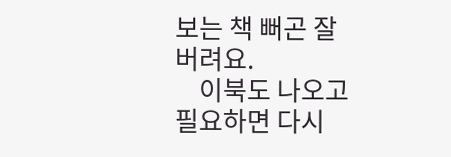보는 책 뻐곤 잘 버려요.
    이북도 나오고 필요하면 다시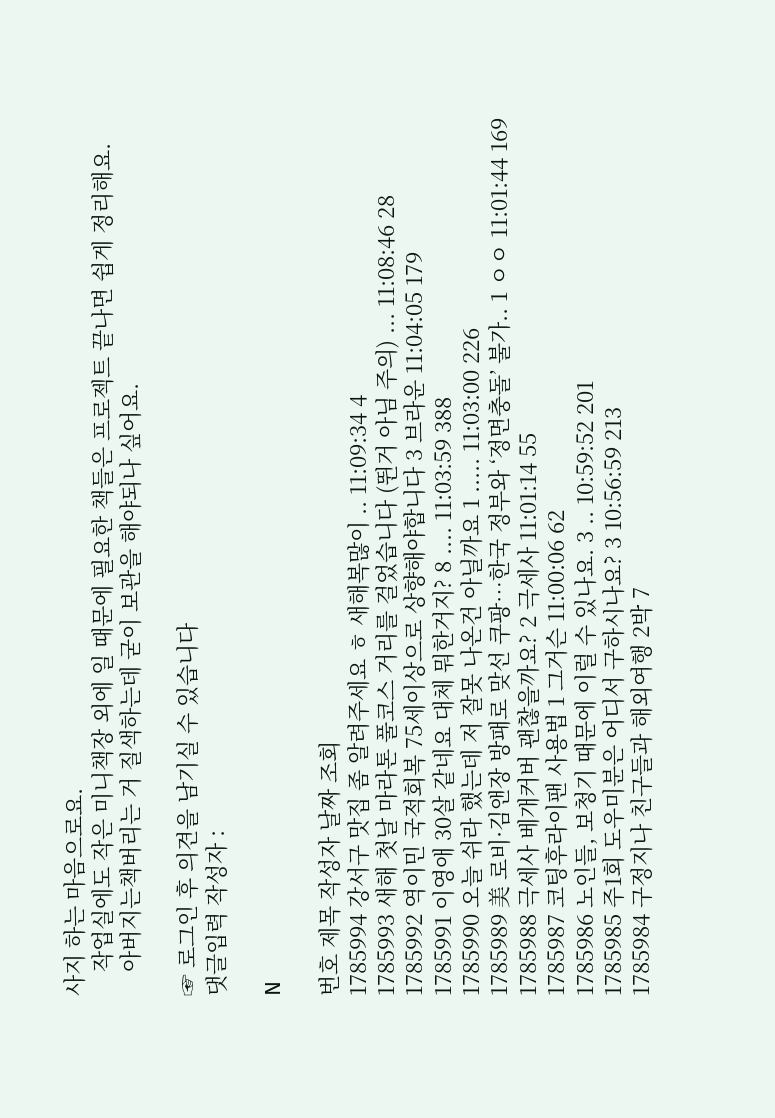사지 하는 마음으로요.
    작업실에도 작은 미니책장 외에 일 때문에 필요한 책들은 프로젝트 끝나면 쉽게 정리해요.
    아버지는책버리는 거 질색하는데 굳이 보관을 해야되나 싶어요.

☞ 로그인 후 의견을 남기실 수 있습니다
댓글입력 작성자 :

N

번호 제목 작성자 날짜 조회
1785994 강서구 맛집 좀 알려주세요 ㅎ 새해복많이 .. 11:09:34 4
1785993 새해 첫날 마라톤 풀코스 거리를 걸었습니다 (뛴거 아님 주의) ... 11:08:46 28
1785992 역이민 국적회복 75세이상으로 상향해야합니다 3 브라운 11:04:05 179
1785991 이영애 30살 같네요 대체 뭐한거지? 8 .... 11:03:59 388
1785990 오늘 쉬라 했는데 저 잘못 나온건 아닐까요 1 ..... 11:03:00 226
1785989 美 로비·김앤장 방패로 맞선 쿠팡…한국 정부와 ‘정면충돌’ 불가.. 1 ㅇㅇ 11:01:44 169
1785988 극세사 베개커버 괜찮을까요? 2 극세사 11:01:14 55
1785987 코팅후라이팬 사용법 1 그거슨 11:00:06 62
1785986 노인들, 보청기 때문에 이럴 수 있나요. 3 .. 10:59:52 201
1785985 주1회 도우미분은 어디서 구하시나요? 3 10:56:59 213
1785984 구정지나 친구들과 해외여행 2박 7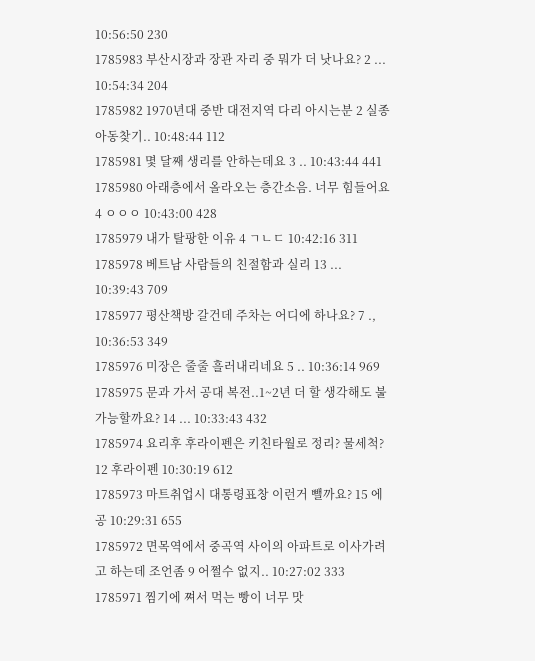10:56:50 230
1785983 부산시장과 장관 자리 중 뭐가 더 낫나요? 2 ... 10:54:34 204
1785982 1970년대 중반 대전지역 다리 아시는분 2 실종아동찾기.. 10:48:44 112
1785981 몇 달째 생리를 안하는데요 3 .. 10:43:44 441
1785980 아래층에서 올라오는 층간소음. 너무 힘들어요 4 ㅇㅇㅇ 10:43:00 428
1785979 내가 탈팡한 이유 4 ㄱㄴㄷ 10:42:16 311
1785978 베트남 사람들의 친절함과 실리 13 ... 10:39:43 709
1785977 평산책방 갈건데 주차는 어디에 하나요? 7 ., 10:36:53 349
1785976 미장은 줄줄 흘러내리네요 5 .. 10:36:14 969
1785975 문과 가서 공대 복전..1~2년 더 할 생각해도 불가능할까요? 14 ... 10:33:43 432
1785974 요리후 후라이펜은 키친타월로 정리? 물세척? 12 후라이펜 10:30:19 612
1785973 마트취업시 대통령표창 이런거 뺄까요? 15 에공 10:29:31 655
1785972 면목역에서 중곡역 사이의 아파트로 이사가려고 하는데 조언좀 9 어쩔수 없지.. 10:27:02 333
1785971 찜기에 쪄서 먹는 빵이 너무 맛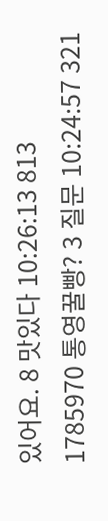있어요. 8 맛있다 10:26:13 813
1785970 통영꿀빵? 3 질문 10:24:57 321